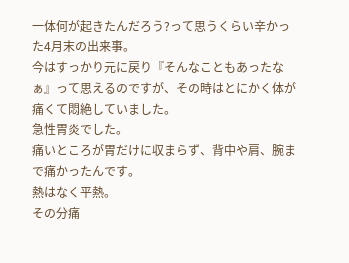一体何が起きたんだろう?って思うくらい辛かった4月末の出来事。
今はすっかり元に戻り『そんなこともあったなぁ』って思えるのですが、その時はとにかく体が痛くて悶絶していました。
急性胃炎でした。
痛いところが胃だけに収まらず、背中や肩、腕まで痛かったんです。
熱はなく平熱。
その分痛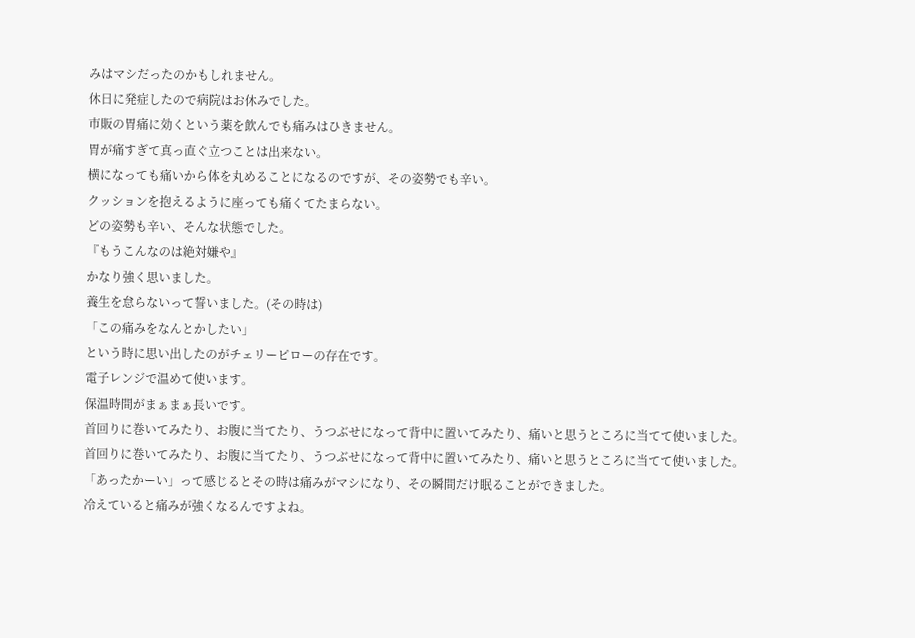みはマシだったのかもしれません。
休日に発症したので病院はお休みでした。
市販の胃痛に効くという薬を飲んでも痛みはひきません。
胃が痛すぎて真っ直ぐ立つことは出来ない。
横になっても痛いから体を丸めることになるのですが、その姿勢でも辛い。
クッションを抱えるように座っても痛くてたまらない。
どの姿勢も辛い、そんな状態でした。
『もうこんなのは絶対嫌や』
かなり強く思いました。
養生を怠らないって誓いました。(その時は)
「この痛みをなんとかしたい」
という時に思い出したのがチェリーピローの存在です。
電子レンジで温めて使います。
保温時間がまぁまぁ長いです。
首回りに巻いてみたり、お腹に当てたり、うつぶせになって背中に置いてみたり、痛いと思うところに当てて使いました。
首回りに巻いてみたり、お腹に当てたり、うつぶせになって背中に置いてみたり、痛いと思うところに当てて使いました。
「あったかーい」って感じるとその時は痛みがマシになり、その瞬間だけ眠ることができました。
冷えていると痛みが強くなるんですよね。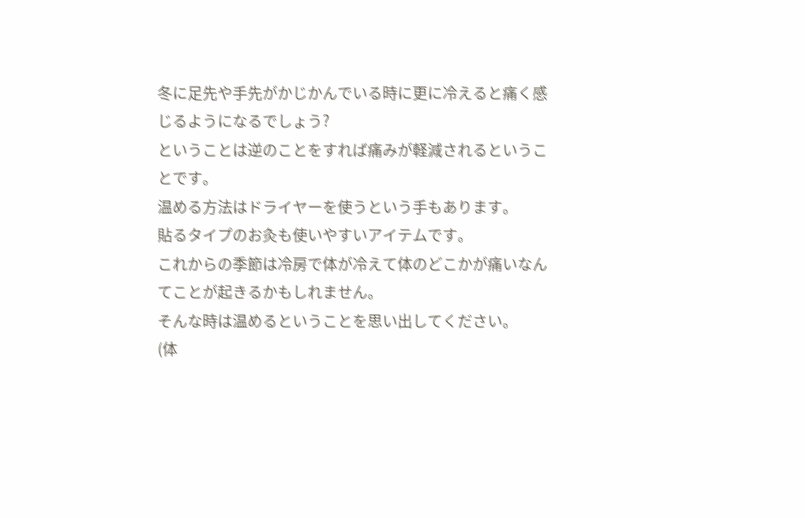冬に足先や手先がかじかんでいる時に更に冷えると痛く感じるようになるでしょう?
ということは逆のことをすれば痛みが軽減されるということです。
温める方法はドライヤーを使うという手もあります。
貼るタイプのお灸も使いやすいアイテムです。
これからの季節は冷房で体が冷えて体のどこかが痛いなんてことが起きるかもしれません。
そんな時は温めるということを思い出してください。
(体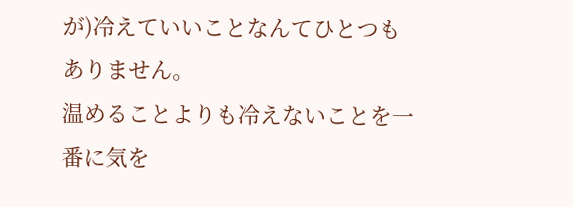が)冷えていいことなんてひとつもありません。
温めることよりも冷えないことを一番に気を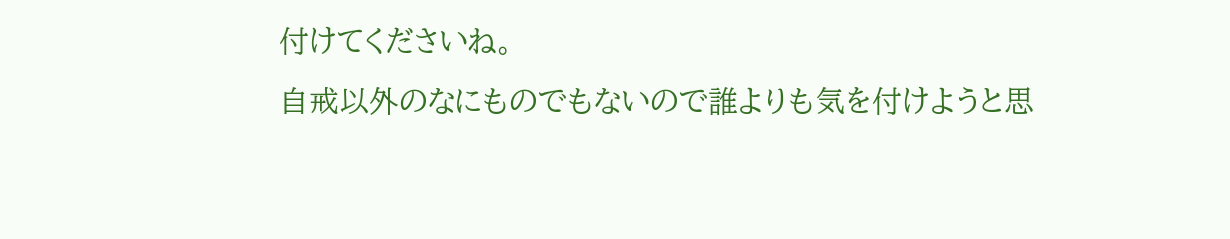付けてくださいね。
自戒以外のなにものでもないので誰よりも気を付けようと思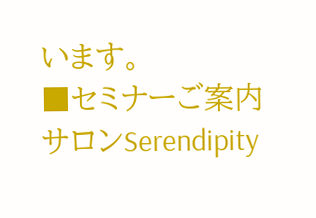います。
■セミナーご案内
サロンSerendipity